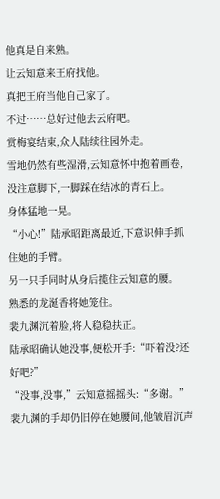他真是自来熟。
让云知意来王府找他。
真把王府当他自己家了。
不过……总好过他去云府吧。
赏梅宴结束,众人陆续往园外走。
雪地仍然有些湿滑,云知意怀中抱着画卷,没注意脚下,一脚踩在结冰的青石上。
身体猛地一晃。
“小心!”陆承昭距离最近,下意识伸手抓住她的手臂。
另一只手同时从身后揽住云知意的腰。
熟悉的龙涎香将她笼住。
裴九渊沉着脸,将人稳稳扶正。
陆承昭确认她没事,便松开手:“吓着没?还好吧?”
“没事,没事,”云知意摇摇头:“多谢。”
裴九渊的手却仍旧停在她腰间,他皱眉沉声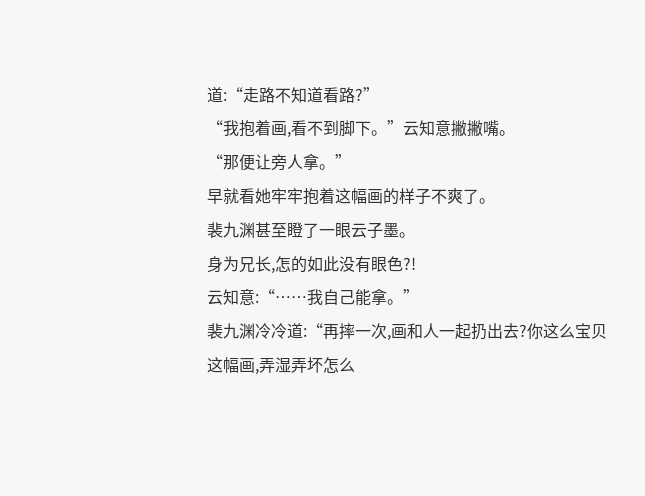道:“走路不知道看路?”
“我抱着画,看不到脚下。”云知意撇撇嘴。
“那便让旁人拿。”
早就看她牢牢抱着这幅画的样子不爽了。
裴九渊甚至瞪了一眼云子墨。
身为兄长,怎的如此没有眼色?!
云知意:“……我自己能拿。”
裴九渊冷冷道:“再摔一次,画和人一起扔出去?你这么宝贝这幅画,弄湿弄坏怎么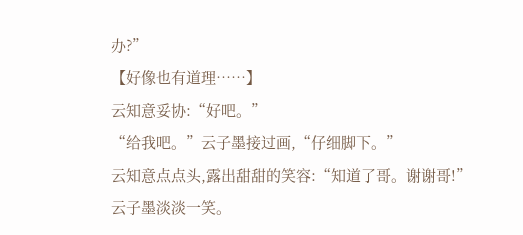办?”
【好像也有道理……】
云知意妥协:“好吧。”
“给我吧。”云子墨接过画,“仔细脚下。”
云知意点点头,露出甜甜的笑容:“知道了哥。谢谢哥!”
云子墨淡淡一笑。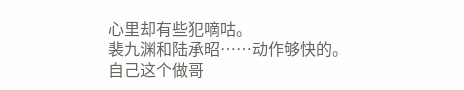心里却有些犯嘀咕。
裴九渊和陆承昭……动作够快的。
自己这个做哥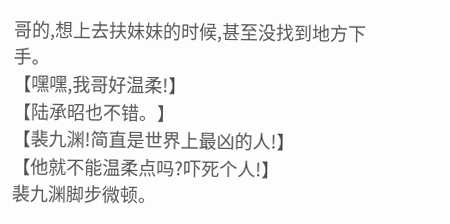哥的,想上去扶妹妹的时候,甚至没找到地方下手。
【嘿嘿,我哥好温柔!】
【陆承昭也不错。】
【裴九渊!简直是世界上最凶的人!】
【他就不能温柔点吗?吓死个人!】
裴九渊脚步微顿。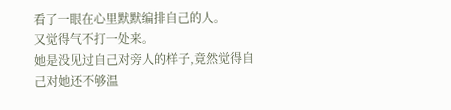看了一眼在心里默默编排自己的人。
又觉得气不打一处来。
她是没见过自己对旁人的样子,竟然觉得自己对她还不够温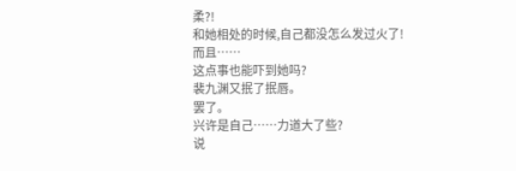柔?!
和她相处的时候,自己都没怎么发过火了!
而且……
这点事也能吓到她吗?
裴九渊又抿了抿唇。
罢了。
兴许是自己……力道大了些?
说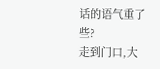话的语气重了些?
走到门口,大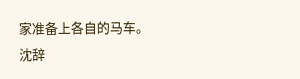家准备上各自的马车。
沈辞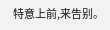特意上前,来告别。